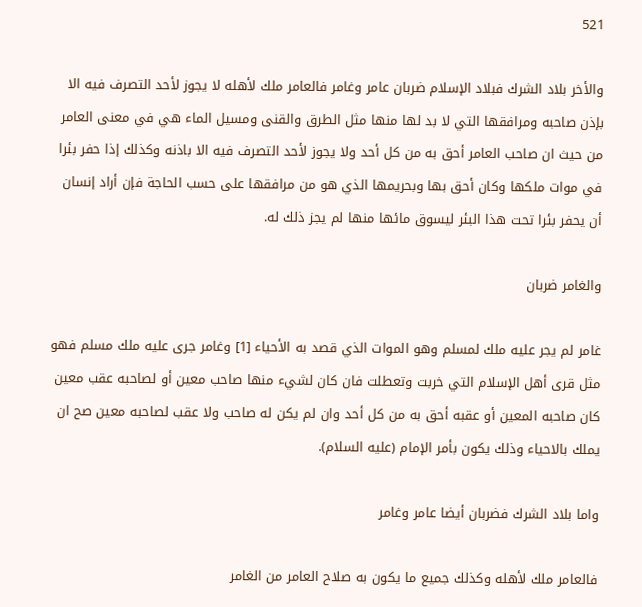521

والأخر بلاد الشرك فبلاد الإسلام ضربان عامر وغامر فالعامر ملك لأهله لا يجوز لأحد التصرف فيه الا بإذن صاحبه ومرافقها التي لا بد لها منها مثل الطرق والقنى ومسيل الماء هي في معنى العامر من حيث ان صاحب العامر أحق به من كل أحد ولا يجوز لأحد التصرف فيه الا باذنه وكذلك إذا حفر بئرا في موات ملكها وكان أحق بها وبحريمها الذي هو من مرافقها على حسب الحاجة فإن أراد إنسان أن يحفر بئرا تحت هذا البئر ليسوق مائها منها لم يجز ذلك له.

والغامر ضربان

غامر لم يجر عليه ملك لمسلم وهو الموات الذي قصد به الأحياء [1] وغامر جرى عليه ملك مسلم فهو مثل قرى أهل الإسلام التي خربت وتعطلت فان كان لشيء منها صاحب معين أو لصاحبه عقب معين كان صاحبه المعين أو عقبه أحق به من كل أحد وان لم يكن له صاحب ولا عقب لصاحبه معين صح ان يملك بالاحياء وذلك يكون بأمر الإمام (عليه السلام).

واما بلاد الشرك فضربان أيضا عامر وغامر

فالعامر ملك لأهله وكذلك جميع ما يكون به صلاح العامر من الغامر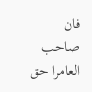فان صاحب العامرا حق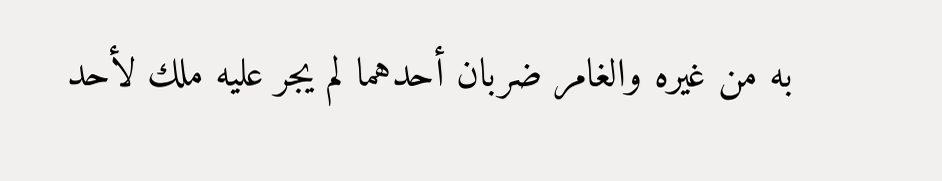به من غيره والغامر ضربان أحدهما لم يجر عليه ملك لأحد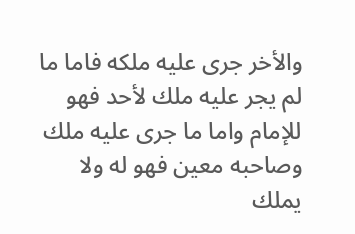والأخر جرى عليه ملكه فاما ما لم يجر عليه ملك لأحد فهو للإمام واما ما جرى عليه ملك وصاحبه معين فهو له ولا يملك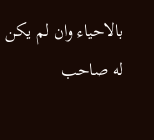بالاحياء وان لم يكن له صاحب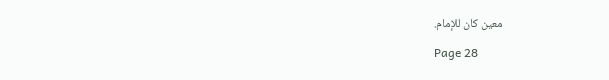معين كان للإمام.

Page 28